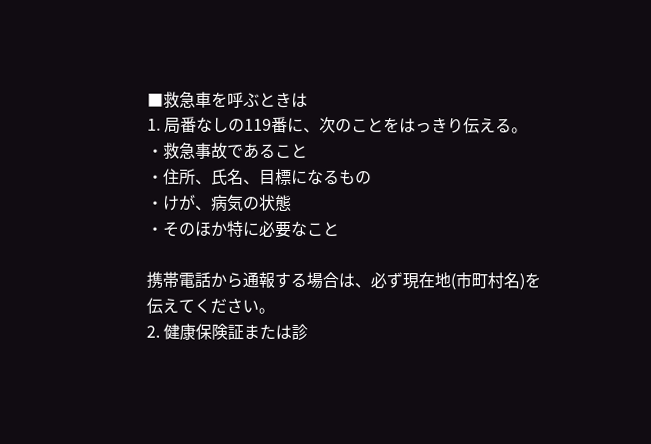■救急車を呼ぶときは
1. 局番なしの119番に、次のことをはっきり伝える。
・救急事故であること
・住所、氏名、目標になるもの
・けが、病気の状態
・そのほか特に必要なこと

携帯電話から通報する場合は、必ず現在地(市町村名)を伝えてください。
2. 健康保険証または診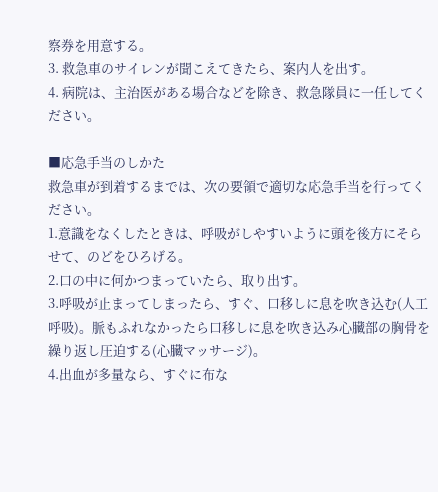察券を用意する。
3. 救急車のサイレンが聞こえてきたら、案内人を出す。
4. 病院は、主治医がある場合などを除き、救急隊員に一任してください。

■応急手当のしかた
救急車が到着するまでは、次の要領で適切な応急手当を行ってください。
1.意識をなくしたときは、呼吸がしやすいように頭を後方にそらせて、のどをひろげる。
2.口の中に何かつまっていたら、取り出す。
3.呼吸が止まってしまったら、すぐ、口移しに息を吹き込む(人工呼吸)。脈もふれなかったら口移しに息を吹き込み心臓部の胸骨を繰り返し圧迫する(心臓マッサージ)。
4.出血が多量なら、すぐに布な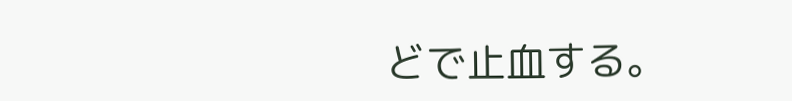どで止血する。